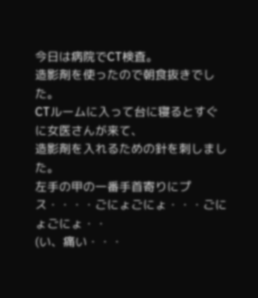今日は病院でCT検査。
造影剤を使ったので朝食抜きでした。
CTルームに入って台に寝るとすぐに女医さんが来て、
造影剤を入れるための針を刺しました。
左手の甲の一番手首寄りにプス・・・・ごにょごにょ・・・ごにょごにょ・・
(い、痛い・・・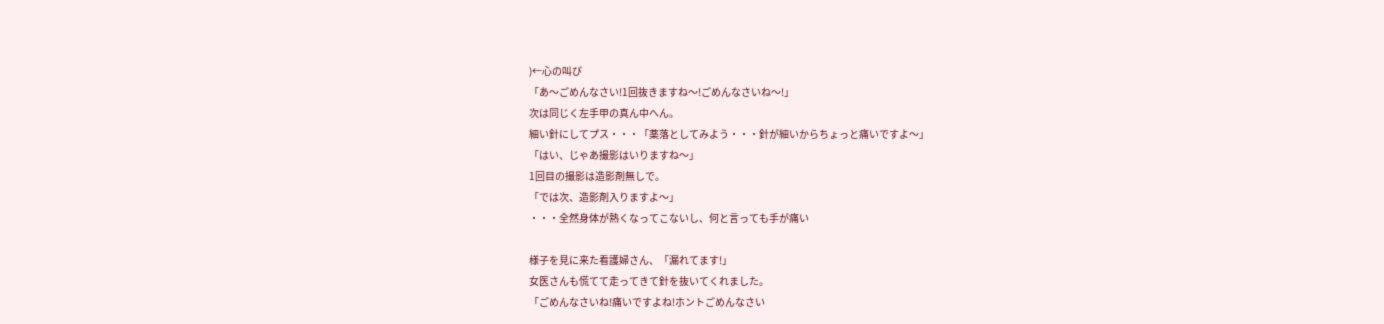)←心の叫び
「あ〜ごめんなさい!1回抜きますね〜!ごめんなさいね〜!」
次は同じく左手甲の真ん中へん。
細い針にしてプス・・・「薬落としてみよう・・・針が細いからちょっと痛いですよ〜」
「はい、じゃあ撮影はいりますね〜」
1回目の撮影は造影剤無しで。
「では次、造影剤入りますよ〜」
・・・全然身体が熱くなってこないし、何と言っても手が痛い

様子を見に来た看護婦さん、「漏れてます!」
女医さんも慌てて走ってきて針を抜いてくれました。
「ごめんなさいね!痛いですよね!ホントごめんなさい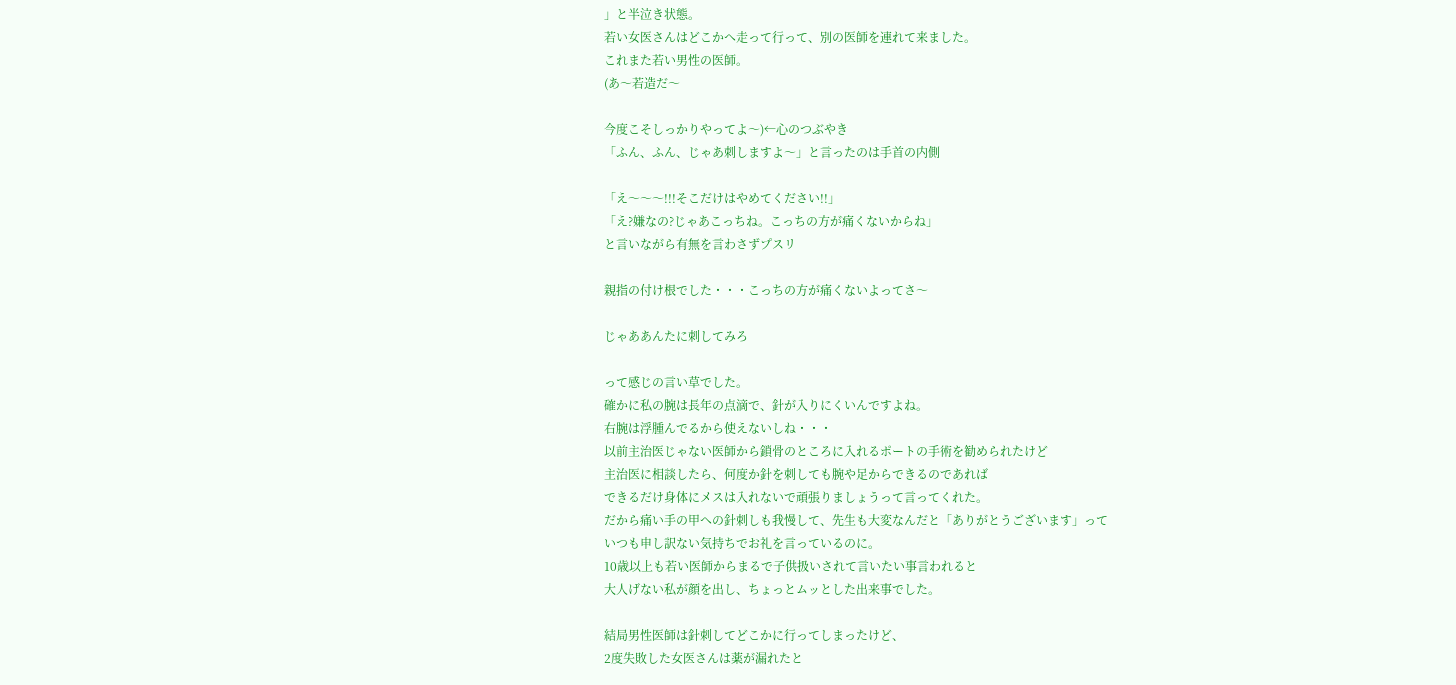」と半泣き状態。
若い女医さんはどこかへ走って行って、別の医師を連れて来ました。
これまた若い男性の医師。
(あ〜若造だ〜

今度こそしっかりやってよ〜)←心のつぶやき
「ふん、ふん、じゃあ刺しますよ〜」と言ったのは手首の内側

「え〜〜〜!!!そこだけはやめてください!!」
「え?嫌なの?じゃあこっちね。こっちの方が痛くないからね」
と言いながら有無を言わさずプスリ

親指の付け根でした・・・こっちの方が痛くないよってさ〜

じゃああんたに刺してみろ

って感じの言い草でした。
確かに私の腕は長年の点滴で、針が入りにくいんですよね。
右腕は浮腫んでるから使えないしね・・・
以前主治医じゃない医師から鎖骨のところに入れるポートの手術を勧められたけど
主治医に相談したら、何度か針を刺しても腕や足からできるのであれば
できるだけ身体にメスは入れないで頑張りましょうって言ってくれた。
だから痛い手の甲への針刺しも我慢して、先生も大変なんだと「ありがとうございます」って
いつも申し訳ない気持ちでお礼を言っているのに。
10歳以上も若い医師からまるで子供扱いされて言いたい事言われると
大人げない私が顔を出し、ちょっとムッとした出来事でした。

結局男性医師は針刺してどこかに行ってしまったけど、
2度失敗した女医さんは薬が漏れたと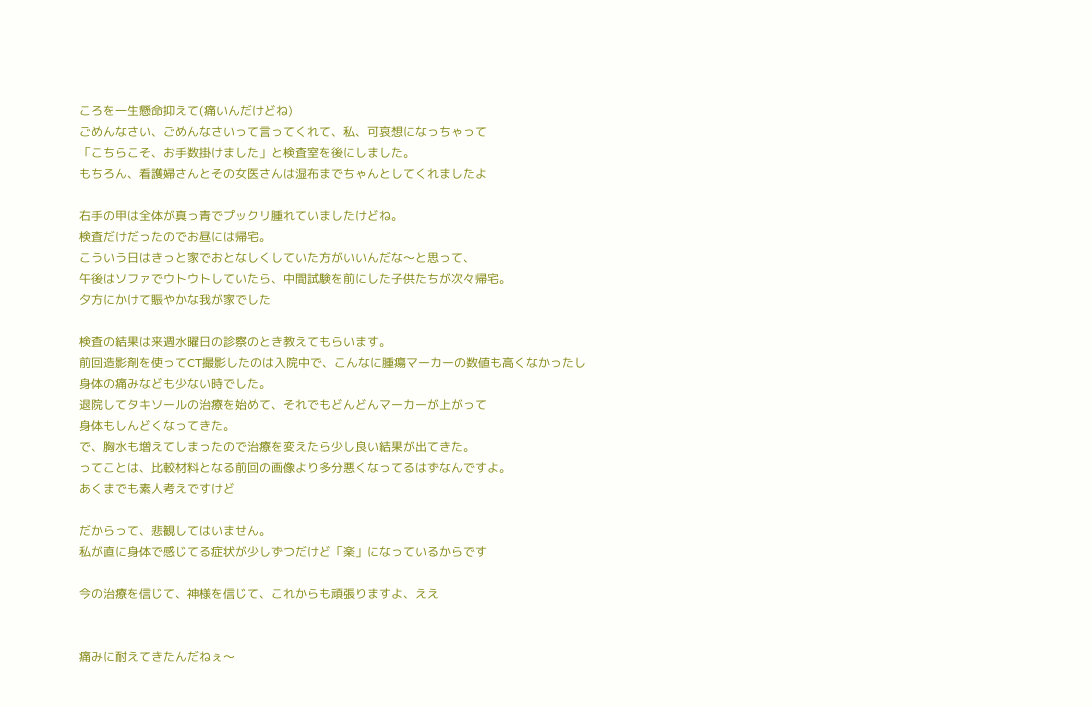ころを一生懸命抑えて(痛いんだけどね)
ごめんなさい、ごめんなさいって言ってくれて、私、可哀想になっちゃって
「こちらこそ、お手数掛けました」と検査室を後にしました。
もちろん、看護婦さんとその女医さんは湿布までちゃんとしてくれましたよ

右手の甲は全体が真っ青でプックリ腫れていましたけどね。
検査だけだったのでお昼には帰宅。
こういう日はきっと家でおとなしくしていた方がいいんだな〜と思って、
午後はソファでウトウトしていたら、中間試験を前にした子供たちが次々帰宅。
夕方にかけて賑やかな我が家でした

検査の結果は来週水曜日の診察のとき教えてもらいます。
前回造影剤を使ってCT撮影したのは入院中で、こんなに腫瘍マーカーの数値も高くなかったし
身体の痛みなども少ない時でした。
退院してタキソールの治療を始めて、それでもどんどんマーカーが上がって
身体もしんどくなってきた。
で、胸水も増えてしまったので治療を変えたら少し良い結果が出てきた。
ってことは、比較材料となる前回の画像より多分悪くなってるはずなんですよ。
あくまでも素人考えですけど

だからって、悲観してはいません。
私が直に身体で感じてる症状が少しずつだけど「楽」になっているからです

今の治療を信じて、神様を信じて、これからも頑張りますよ、ええ


痛みに耐えてきたんだねぇ〜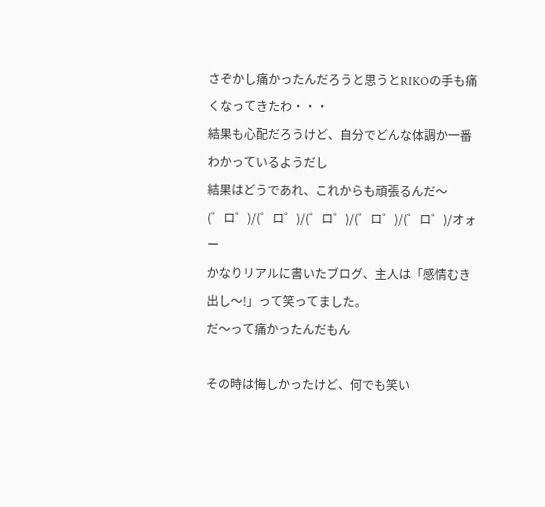さぞかし痛かったんだろうと思うとRIKOの手も痛くなってきたわ・・・
結果も心配だろうけど、自分でどんな体調か一番わかっているようだし
結果はどうであれ、これからも頑張るんだ〜
(゜ロ゜)/(゜ロ゜)/(゜ロ゜)/(゜ロ゜)/(゜ロ゜)/オォー
かなりリアルに書いたブログ、主人は「感情むき出し〜!」って笑ってました。
だ〜って痛かったんだもん

その時は悔しかったけど、何でも笑い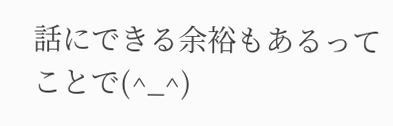話にできる余裕もあるってことで(^_^)